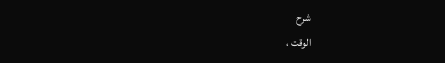شرح
الوقت ،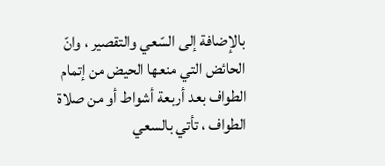بالإضافة إلى السّعي والتقصير ، وانّ الحائض التي منعها الحيض من إتمام الطواف بعد أربعة أشواط أو من صلاة الطواف ، تأتي بالسعي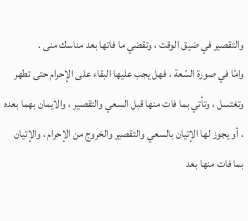والتقصير في ضيق الوقت ، وتقضي ما فاتها بعد مناسك منى .
وامّا في صورة السّعة ، فهل يجب عليها البقاء على الإحرام حتى تطهر وتغتسل ، وتأتي بما فات منها قبل السعي والتقصير ، والايمان بهما بعده ، أو يجوز لها الإتيان بالسعي والتقصير والخروج من الإحرام ، والإتيان بما فات منها بعد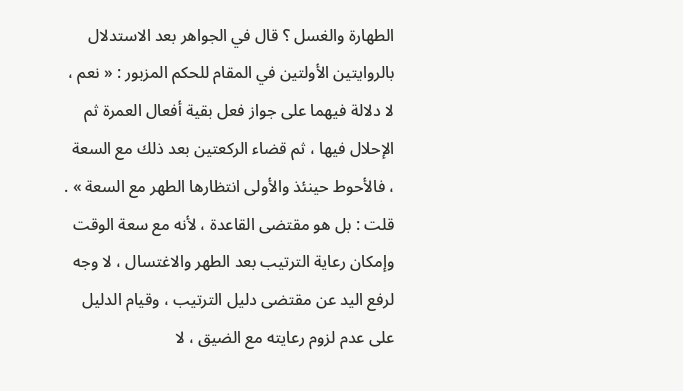الطهارة والغسل ؟ قال في الجواهر بعد الاستدلال بالروايتين الأولتين في المقام للحكم المزبور : « نعم ، لا دلالة فيهما على جواز فعل بقية أفعال العمرة ثم الإحلال فيها ، ثم قضاء الركعتين بعد ذلك مع السعة ، فالأحوط حينئذ والأولى انتظارها الطهر مع السعة » .
قلت : بل هو مقتضى القاعدة ، لأنه مع سعة الوقت وإمكان رعاية الترتيب بعد الطهر والاغتسال ، لا وجه لرفع اليد عن مقتضى دليل الترتيب ، وقيام الدليل على عدم لزوم رعايته مع الضيق ، لا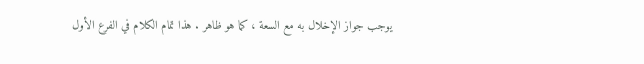يوجب جواز الإخلال به مع السعة ، كما هو ظاهر . هذا تمام الكلام في الفرع الأول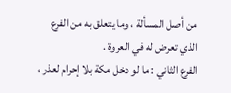من أصل المسألة ، وما يتعلق به من الفرع الذي تعرض له في العروة .
الفرع الثاني : ما لو دخل مكة بلا إحرام لعذر ،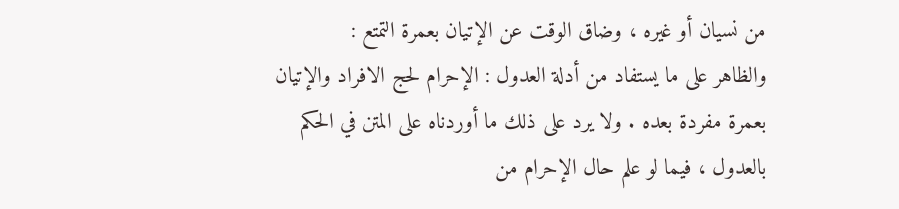من نسيان أو غيره ، وضاق الوقت عن الإتيان بعمرة التمتع :
والظاهر على ما يستفاد من أدلة العدول : الإحرام لحج الافراد والإتيان بعمرة مفردة بعده . ولا يرد على ذلك ما أوردناه على المتن في الحكم بالعدول ، فيما لو علم حال الإحرام من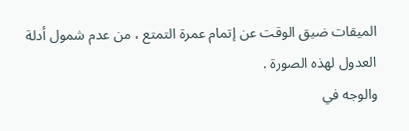الميقات ضيق الوقت عن إتمام عمرة التمتع ، من عدم شمول أدلة العدول لهذه الصورة .
والوجه في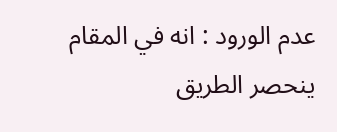عدم الورود : انه في المقام ينحصر الطريق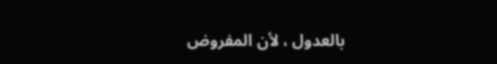بالعدول ، لأن المفروض